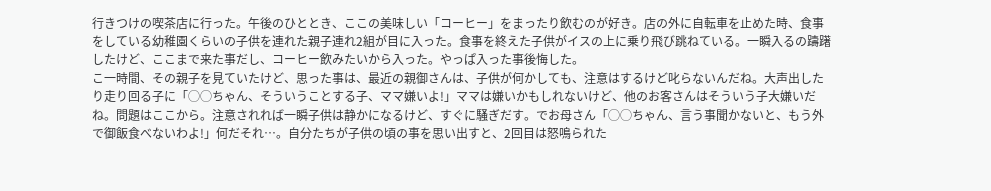行きつけの喫茶店に行った。午後のひととき、ここの美味しい「コーヒー」をまったり飲むのが好き。店の外に自転車を止めた時、食事をしている幼稚園くらいの子供を連れた親子連れ2組が目に入った。食事を終えた子供がイスの上に乗り飛び跳ねている。一瞬入るの躊躇したけど、ここまで来た事だし、コーヒー飲みたいから入った。やっぱ入った事後悔した。
こ一時間、その親子を見ていたけど、思った事は、最近の親御さんは、子供が何かしても、注意はするけど叱らないんだね。大声出したり走り回る子に「◯◯ちゃん、そういうことする子、ママ嫌いよ!」ママは嫌いかもしれないけど、他のお客さんはそういう子大嫌いだね。問題はここから。注意されれば一瞬子供は静かになるけど、すぐに騒ぎだす。でお母さん「◯◯ちゃん、言う事聞かないと、もう外で御飯食べないわよ!」何だそれ…。自分たちが子供の頃の事を思い出すと、2回目は怒鳴られた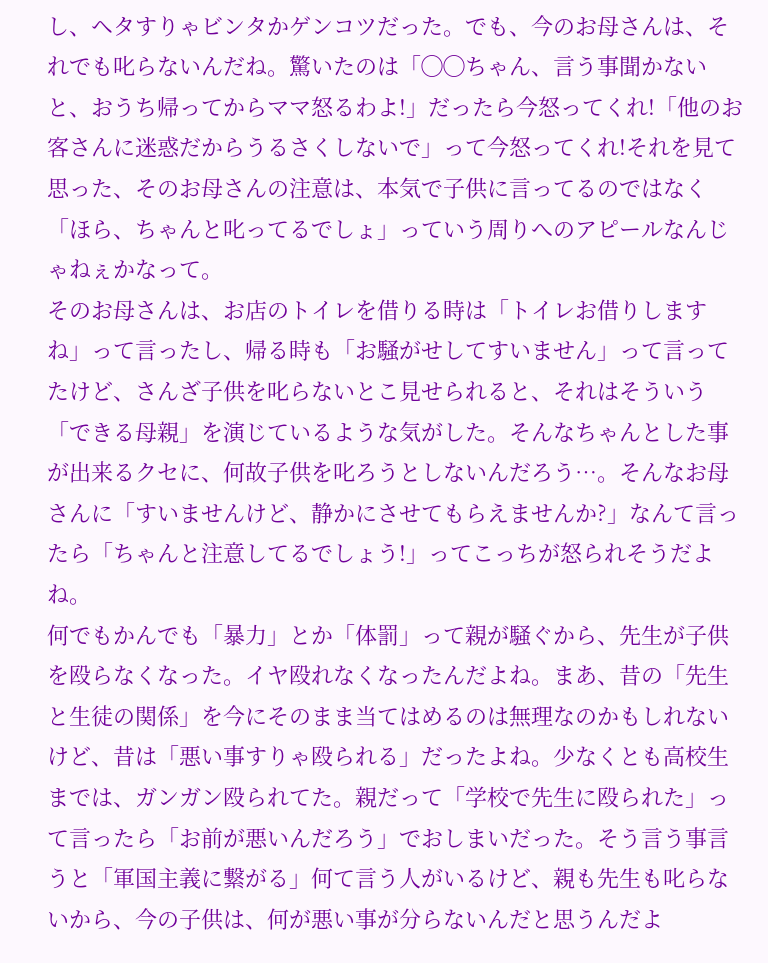し、ヘタすりゃビンタかゲンコツだった。でも、今のお母さんは、それでも叱らないんだね。驚いたのは「◯◯ちゃん、言う事聞かないと、おうち帰ってからママ怒るわよ!」だったら今怒ってくれ!「他のお客さんに迷惑だからうるさくしないで」って今怒ってくれ!それを見て思った、そのお母さんの注意は、本気で子供に言ってるのではなく「ほら、ちゃんと叱ってるでしょ」っていう周りへのアピールなんじゃねぇかなって。
そのお母さんは、お店のトイレを借りる時は「トイレお借りしますね」って言ったし、帰る時も「お騒がせしてすいません」って言ってたけど、さんざ子供を叱らないとこ見せられると、それはそういう「できる母親」を演じているような気がした。そんなちゃんとした事が出来るクセに、何故子供を叱ろうとしないんだろう…。そんなお母さんに「すいませんけど、静かにさせてもらえませんか?」なんて言ったら「ちゃんと注意してるでしょう!」ってこっちが怒られそうだよね。
何でもかんでも「暴力」とか「体罰」って親が騒ぐから、先生が子供を殴らなくなった。イヤ殴れなくなったんだよね。まあ、昔の「先生と生徒の関係」を今にそのまま当てはめるのは無理なのかもしれないけど、昔は「悪い事すりゃ殴られる」だったよね。少なくとも高校生までは、ガンガン殴られてた。親だって「学校で先生に殴られた」って言ったら「お前が悪いんだろう」でおしまいだった。そう言う事言うと「軍国主義に繋がる」何て言う人がいるけど、親も先生も叱らないから、今の子供は、何が悪い事が分らないんだと思うんだよ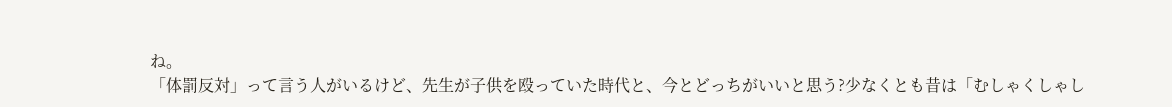ね。
「体罰反対」って言う人がいるけど、先生が子供を殴っていた時代と、今とどっちがいいと思う?少なくとも昔は「むしゃくしゃし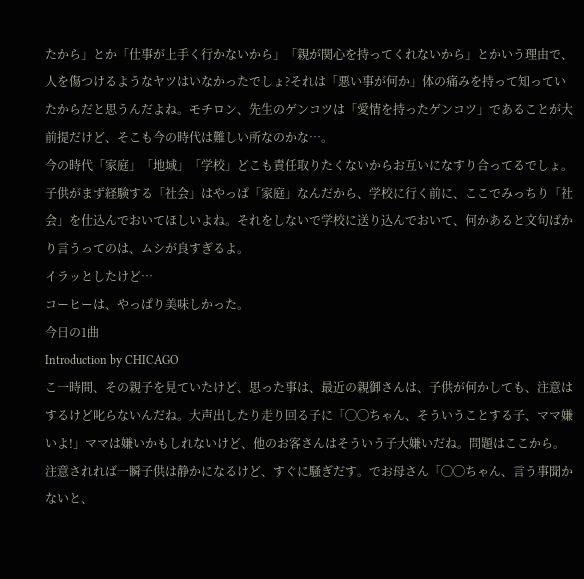たから」とか「仕事が上手く行かないから」「親が関心を持ってくれないから」とかいう理由で、人を傷つけるようなヤツはいなかったでしょ?それは「悪い事が何か」体の痛みを持って知っていたからだと思うんだよね。モチロン、先生のゲンコツは「愛情を持ったゲンコツ」であることが大前提だけど、そこも今の時代は難しい所なのかな…。
今の時代「家庭」「地域」「学校」どこも責任取りたくないからお互いになすり合ってるでしょ。子供がまず経験する「社会」はやっぱ「家庭」なんだから、学校に行く前に、ここでみっちり「社会」を仕込んでおいてほしいよね。それをしないで学校に送り込んでおいて、何かあると文句ばかり言うってのは、ムシが良すぎるよ。
イラッとしたけど…
コーヒーは、やっぱり美味しかった。
今日の1曲
Introduction by CHICAGO
こ一時間、その親子を見ていたけど、思った事は、最近の親御さんは、子供が何かしても、注意はするけど叱らないんだね。大声出したり走り回る子に「◯◯ちゃん、そういうことする子、ママ嫌いよ!」ママは嫌いかもしれないけど、他のお客さんはそういう子大嫌いだね。問題はここから。注意されれば一瞬子供は静かになるけど、すぐに騒ぎだす。でお母さん「◯◯ちゃん、言う事聞かないと、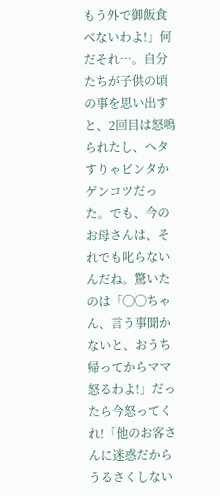もう外で御飯食べないわよ!」何だそれ…。自分たちが子供の頃の事を思い出すと、2回目は怒鳴られたし、ヘタすりゃビンタかゲンコツだった。でも、今のお母さんは、それでも叱らないんだね。驚いたのは「◯◯ちゃん、言う事聞かないと、おうち帰ってからママ怒るわよ!」だったら今怒ってくれ!「他のお客さんに迷惑だからうるさくしない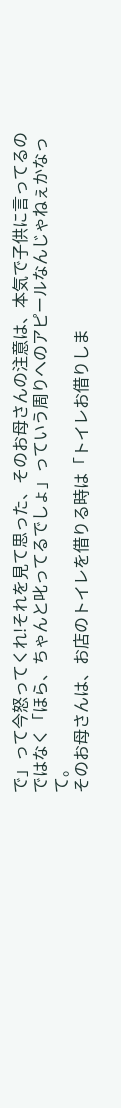で」って今怒ってくれ!それを見て思った、そのお母さんの注意は、本気で子供に言ってるのではなく「ほら、ちゃんと叱ってるでしょ」っていう周りへのアピールなんじゃねぇかなって。
そのお母さんは、お店のトイレを借りる時は「トイレお借りしま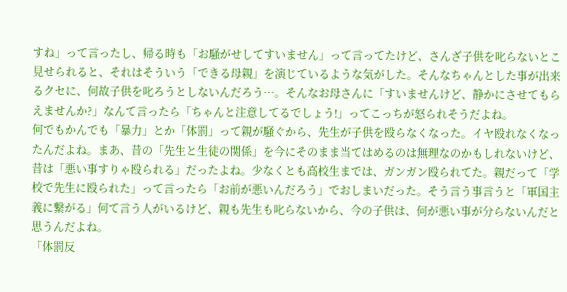すね」って言ったし、帰る時も「お騒がせしてすいません」って言ってたけど、さんざ子供を叱らないとこ見せられると、それはそういう「できる母親」を演じているような気がした。そんなちゃんとした事が出来るクセに、何故子供を叱ろうとしないんだろう…。そんなお母さんに「すいませんけど、静かにさせてもらえませんか?」なんて言ったら「ちゃんと注意してるでしょう!」ってこっちが怒られそうだよね。
何でもかんでも「暴力」とか「体罰」って親が騒ぐから、先生が子供を殴らなくなった。イヤ殴れなくなったんだよね。まあ、昔の「先生と生徒の関係」を今にそのまま当てはめるのは無理なのかもしれないけど、昔は「悪い事すりゃ殴られる」だったよね。少なくとも高校生までは、ガンガン殴られてた。親だって「学校で先生に殴られた」って言ったら「お前が悪いんだろう」でおしまいだった。そう言う事言うと「軍国主義に繋がる」何て言う人がいるけど、親も先生も叱らないから、今の子供は、何が悪い事が分らないんだと思うんだよね。
「体罰反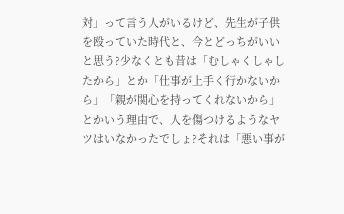対」って言う人がいるけど、先生が子供を殴っていた時代と、今とどっちがいいと思う?少なくとも昔は「むしゃくしゃしたから」とか「仕事が上手く行かないから」「親が関心を持ってくれないから」とかいう理由で、人を傷つけるようなヤツはいなかったでしょ?それは「悪い事が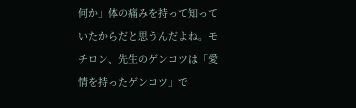何か」体の痛みを持って知っていたからだと思うんだよね。モチロン、先生のゲンコツは「愛情を持ったゲンコツ」で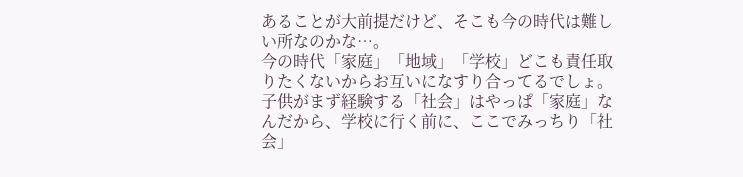あることが大前提だけど、そこも今の時代は難しい所なのかな…。
今の時代「家庭」「地域」「学校」どこも責任取りたくないからお互いになすり合ってるでしょ。子供がまず経験する「社会」はやっぱ「家庭」なんだから、学校に行く前に、ここでみっちり「社会」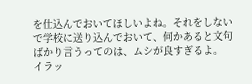を仕込んでおいてほしいよね。それをしないで学校に送り込んでおいて、何かあると文句ばかり言うってのは、ムシが良すぎるよ。
イラッ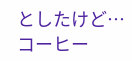としたけど…
コーヒー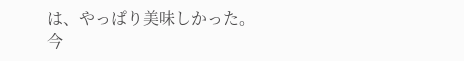は、やっぱり美味しかった。
今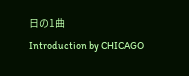日の1曲
Introduction by CHICAGO